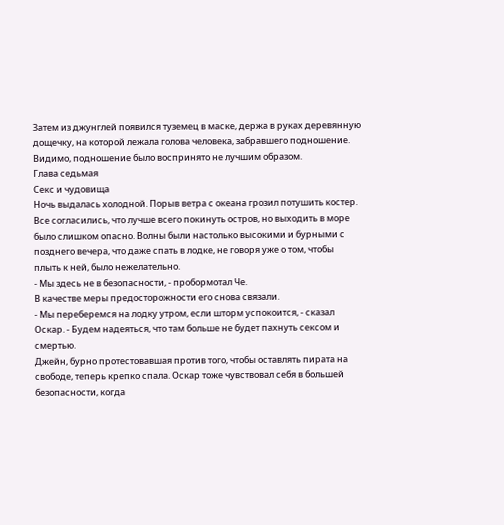Затем из джунглей появился туземец в маске, держа в руках деревянную дощечку, на которой лежала голова человека, забравшего подношение. Видимо, подношение было воспринято не лучшим образом.
Глава седьмая
Секс и чудовища
Ночь выдалась холодной. Порыв ветра с океана грозил потушить костер. Все согласились, что лучше всего покинуть остров, но выходить в море было слишком опасно. Волны были настолько высокими и бурными с позднего вечера, что даже спать в лодке, не говоря уже о том, чтобы плыть к ней, было нежелательно.
- Мы здесь не в безопасности, - пробормотал Че.
В качестве меры предосторожности его снова связали.
- Мы переберемся на лодку утром, если шторм успокоится, - сказал Оскар. - Будем надеяться, что там больше не будет пахнуть сексом и смертью.
Джейн, бурно протестовавшая против того, чтобы оставлять пирата на свободе, теперь крепко спала. Оскар тоже чувствовал себя в большей безопасности, когда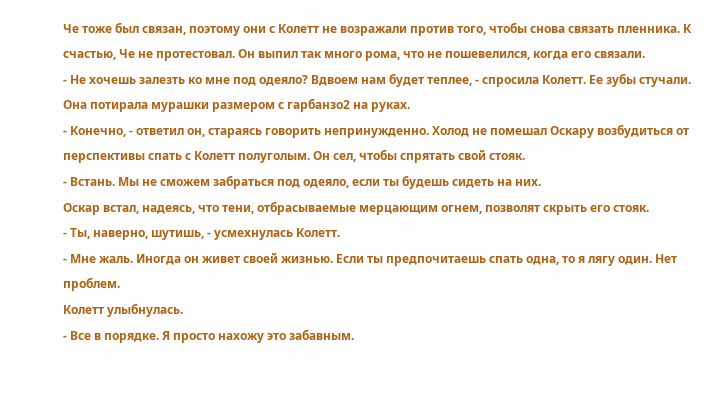Че тоже был связан, поэтому они с Колетт не возражали против того, чтобы снова связать пленника. К счастью, Че не протестовал. Он выпил так много рома, что не пошевелился, когда его связали.
- Не хочешь залезть ко мне под одеяло? Вдвоем нам будет теплее, - спросила Колетт. Ее зубы стучали. Она потирала мурашки размером с гарбанзо2 на руках.
- Конечно, - ответил он, стараясь говорить непринужденно. Холод не помешал Оскару возбудиться от перспективы спать с Колетт полуголым. Он сел, чтобы спрятать свой стояк.
- Встань. Мы не сможем забраться под одеяло, если ты будешь сидеть на них.
Оскар встал, надеясь, что тени, отбрасываемые мерцающим огнем, позволят скрыть его стояк.
- Ты, наверно, шутишь, - усмехнулась Колетт.
- Мне жаль. Иногда он живет своей жизнью. Если ты предпочитаешь спать одна, то я лягу один. Нет проблем.
Колетт улыбнулась.
- Все в порядке. Я просто нахожу это забавным.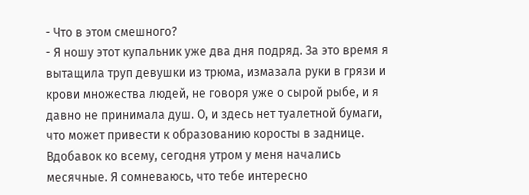- Что в этом смешного?
- Я ношу этот купальник уже два дня подряд. За это время я вытащила труп девушки из трюма, измазала руки в грязи и крови множества людей, не говоря уже о сырой рыбе, и я давно не принимала душ. О, и здесь нет туалетной бумаги, что может привести к образованию коросты в заднице. Вдобавок ко всему, сегодня утром у меня начались месячные. Я сомневаюсь, что тебе интересно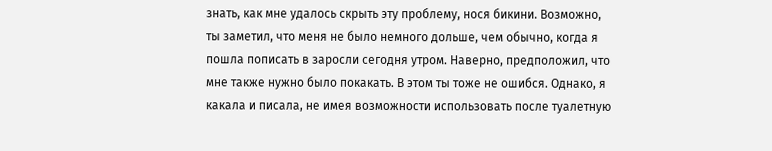знать, как мне удалось скрыть эту проблему, нося бикини. Возможно, ты заметил, что меня не было немного дольше, чем обычно, когда я пошла пописать в заросли сегодня утром. Наверно, предположил, что мне также нужно было покакать. В этом ты тоже не ошибся. Однако, я какала и писала, не имея возможности использовать после туалетную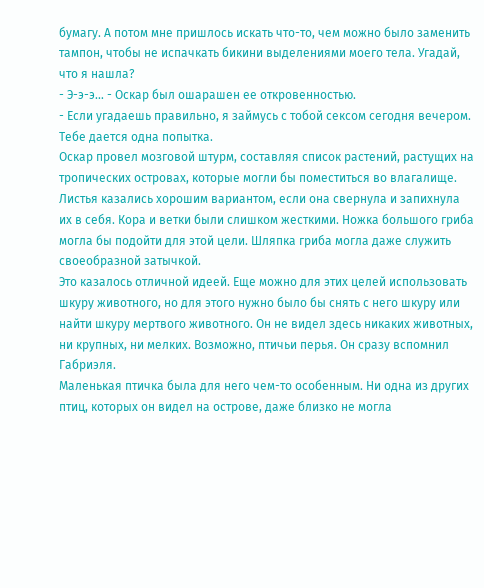бумагу. А потом мне пришлось искать что-то, чем можно было заменить тампон, чтобы не испачкать бикини выделениями моего тела. Угадай, что я нашла?
- Э-э-э… - Оскар был ошарашен ее откровенностью.
- Если угадаешь правильно, я займусь с тобой сексом сегодня вечером. Тебе дается одна попытка.
Оскар провел мозговой штурм, составляя список растений, растущих на тропических островах, которые могли бы поместиться во влагалище. Листья казались хорошим вариантом, если она свернула и запихнула их в себя. Кора и ветки были слишком жесткими. Ножка большого гриба могла бы подойти для этой цели. Шляпка гриба могла даже служить своеобразной затычкой.
Это казалось отличной идеей. Еще можно для этих целей использовать шкуру животного, но для этого нужно было бы снять с него шкуру или найти шкуру мертвого животного. Он не видел здесь никаких животных, ни крупных, ни мелких. Возможно, птичьи перья. Он сразу вспомнил Габриэля.
Маленькая птичка была для него чем-то особенным. Ни одна из других птиц, которых он видел на острове, даже близко не могла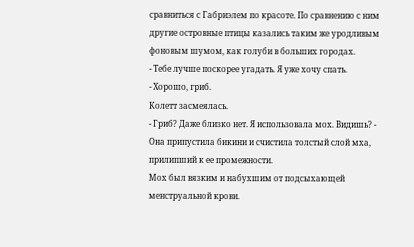сравниться с Габриэлем по красоте. По сравнению с ним другие островные птицы казались таким же уродливым фоновым шумом, как голуби в больших городах.
- Тебе лучше поскорее угадать. Я уже хочу спать.
- Хорошо, гриб.
Колетт засмеялась.
- Гриб? Даже близко нет. Я использовала мох. Видишь? - Она припустила бикини и счистила толстый слой мха, прилипший к ее промежности.
Мох был вязким и набухшим от подсыхающей менструальной крови.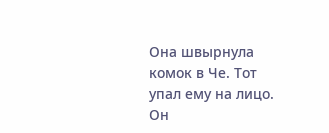Она швырнула комок в Че. Тот упал ему на лицо. Он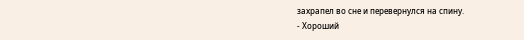захрапел во сне и перевернулся на спину.
- Хороший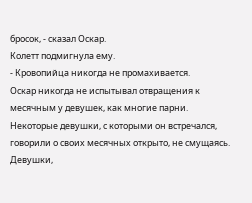бросок, - сказал Оскар.
Колетт подмигнула ему.
- Кровопийца никогда не промахивается.
Оскар никогда не испытывал отвращения к месячным у девушек, как многие парни. Некоторые девушки, с которыми он встречался, говорили о своих месячных открыто, не смущаясь. Девушки,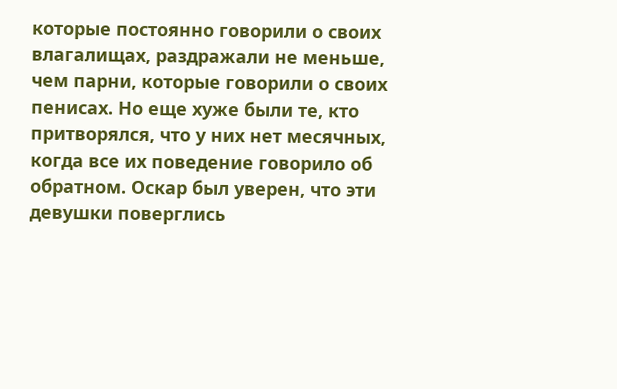которые постоянно говорили о своих влагалищах, раздражали не меньше, чем парни, которые говорили о своих пенисах. Но еще хуже были те, кто притворялся, что у них нет месячных, когда все их поведение говорило об обратном. Оскар был уверен, что эти девушки поверглись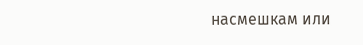насмешкам или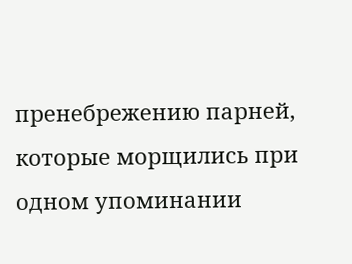пренебрежению парней, которые морщились при одном упоминании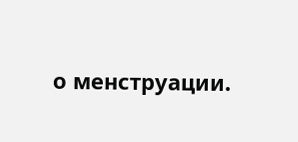о менструации.